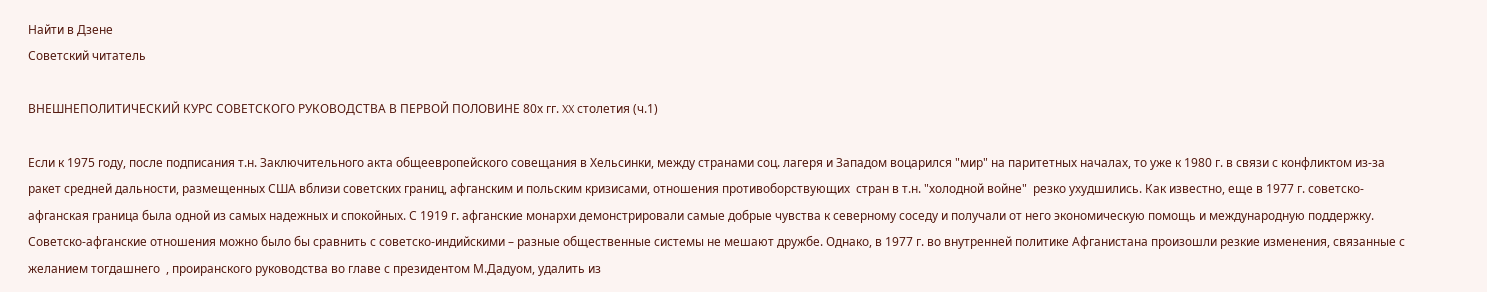Найти в Дзене
Советский читатель

ВНЕШНЕПОЛИТИЧЕСКИЙ КУРС СОВЕТСКОГО РУКОВОДСТВА В ПЕРВОЙ ПОЛОВИНЕ 80х гг. XX столетия (ч.1)

Если к 1975 году, после подписания т.н. Заключительного акта общеевропейского совещания в Хельсинки, между странами соц. лагеря и Западом воцарился "мир" на паритетных началах, то уже к 1980 г. в связи с конфликтом из-за ракет средней дальности, размещенных США вблизи советских границ, афганским и польским кризисами, отношения противоборствующих  стран в т.н. "холодной войне"  резко ухудшились. Как известно, еще в 1977 г. советско-афганская граница была одной из самых надежных и спокойных. С 1919 г. афганские монархи демонстрировали самые добрые чувства к северному соседу и получали от него экономическую помощь и международную поддержку. Советско-афганские отношения можно было бы сравнить с советско-индийскими – разные общественные системы не мешают дружбе. Однако, в 1977 г. во внутренней политике Афганистана произошли резкие изменения, связанные с желанием тогдашнего  , проиранского руководства во главе с президентом М.Дадуом, удалить из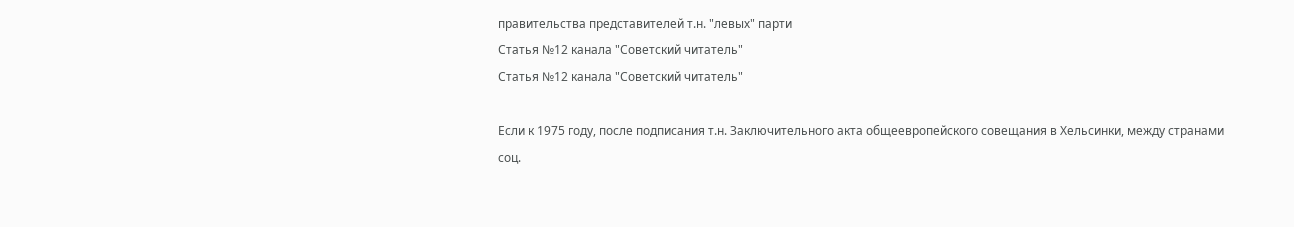правительства представителей т.н. "левых" парти
Статья №12 канала "Советский читатель"
Статья №12 канала "Советский читатель"

Если к 1975 году, после подписания т.н. Заключительного акта общеевропейского совещания в Хельсинки, между странами соц.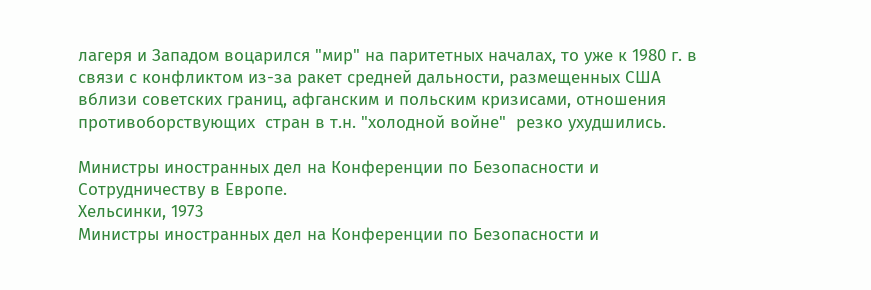лагеря и Западом воцарился "мир" на паритетных началах, то уже к 1980 г. в связи с конфликтом из-за ракет средней дальности, размещенных США вблизи советских границ, афганским и польским кризисами, отношения противоборствующих  стран в т.н. "холодной войне"  резко ухудшились.

Министры иностранных дел на Конференции по Безопасности и Сотрудничеству в Европе.
Хельсинки, 1973
Министры иностранных дел на Конференции по Безопасности и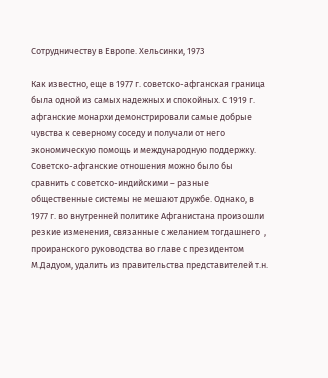Сотрудничеству в Европе. Хельсинки, 1973

Как известно, еще в 1977 г. советско-афганская граница была одной из самых надежных и спокойных. С 1919 г. афганские монархи демонстрировали самые добрые чувства к северному соседу и получали от него экономическую помощь и международную поддержку. Советско-афганские отношения можно было бы сравнить с советско-индийскими – разные общественные системы не мешают дружбе. Однако, в 1977 г. во внутренней политике Афганистана произошли резкие изменения, связанные с желанием тогдашнего  , проиранского руководства во главе с президентом М.Дадуом, удалить из правительства представителей т.н.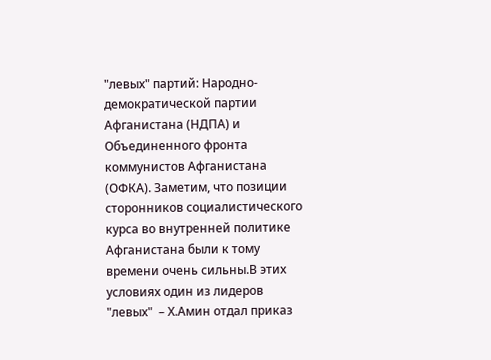"левых" партий: Народно-демократической партии Афганистана (НДПА) и Объединенного фронта коммунистов Афганистана (ОФКА). Заметим, что позиции сторонников социалистического курса во внутренней политике Афганистана были к тому времени очень сильны.В этих условиях один из лидеров "левых"  – Х.Амин отдал приказ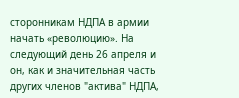сторонникам НДПА в армии начать «революцию». На следующий день 26 апреля и он, как и значительная часть других членов "актива" НДПА,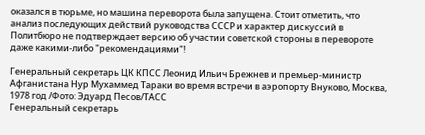оказался в тюрьме, но машина переворота была запущена. Стоит отметить, что анализ последующих действий руководства СССР и характер дискуссий в Политбюро не подтверждает версию об участии советской стороны в перевороте даже какими-либо "рекомендациями"!

Генеральный секретарь ЦК КПСС Леонид Ильич Брежнев и премьер-министр Афганистана Нур Мухаммед Тараки во время встречи в аэропорту Внуково, Москва, 1978 год /Фото: Эдуард Песов/ТАСС
Генеральный секретарь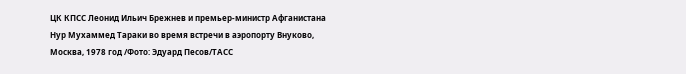ЦК КПСС Леонид Ильич Брежнев и премьер-министр Афганистана Нур Мухаммед Тараки во время встречи в аэропорту Внуково, Москва, 1978 год /Фото: Эдуард Песов/ТАСС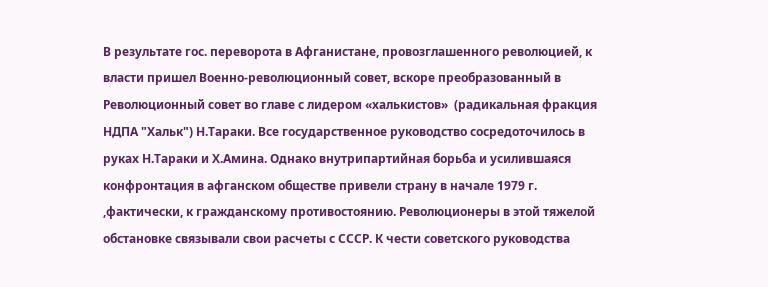В результате гос. переворота в Афганистане, провозглашенного революцией, к власти пришел Военно-революционный совет, вскоре преобразованный в Революционный совет во главе с лидером «халькистов»  (радикальная фракция НДПА "Хальк") Н.Тараки. Все государственное руководство сосредоточилось в руках Н.Тараки и Х.Амина. Однако внутрипартийная борьба и усилившаяся конфронтация в афганском обществе привели страну в начале 1979 г. ,фактически, к гражданскому противостоянию. Революционеры в этой тяжелой обстановке связывали свои расчеты с СССР. К чести советского руководства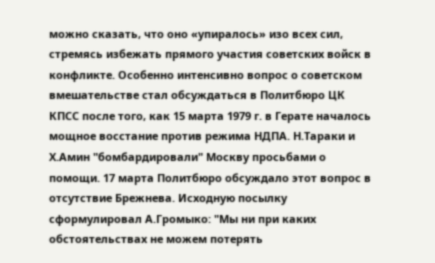можно сказать, что оно «упиралось» изо всех сил, стремясь избежать прямого участия советских войск в конфликте. Особенно интенсивно вопрос о советском вмешательстве стал обсуждаться в Политбюро ЦК КПСС после того, как 15 марта 1979 г. в Герате началось мощное восстание против режима НДПА. Н.Тараки и Х.Амин "бомбардировали" Москву просьбами о помощи. 17 марта Политбюро обсуждало этот вопрос в отсутствие Брежнева. Исходную посылку сформулировал А.Громыко: "Мы ни при каких обстоятельствах не можем потерять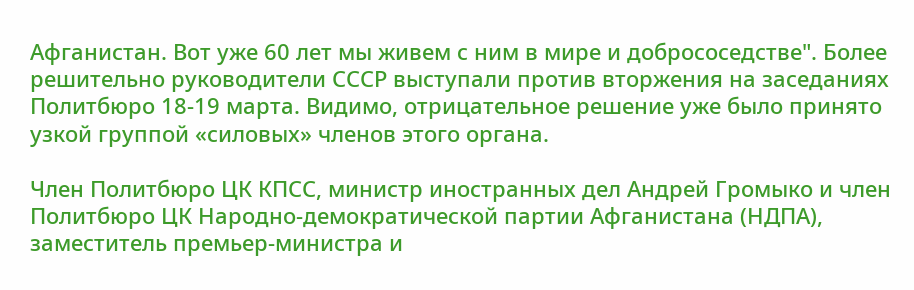Афганистан. Вот уже 60 лет мы живем с ним в мире и добрососедстве". Более решительно руководители СССР выступали против вторжения на заседаниях Политбюро 18-19 марта. Видимо, отрицательное решение уже было принято узкой группой «силовых» членов этого органа.

Член Политбюро ЦК КПСС, министр иностранных дел Андрей Громыко и член Политбюро ЦК Народно-демократической партии Афганистана (НДПА), заместитель премьер-министра и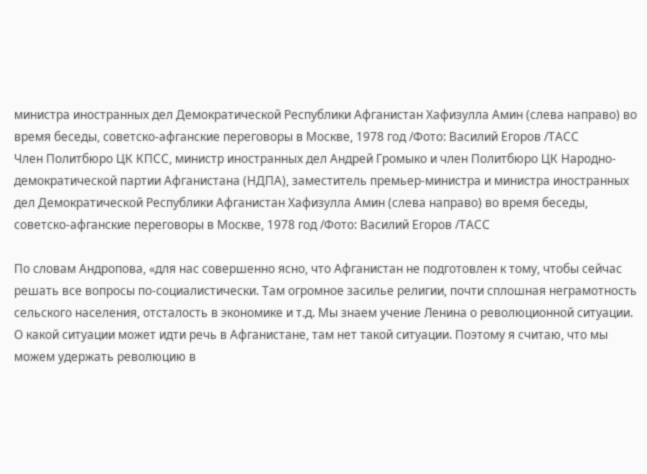министра иностранных дел Демократической Республики Афганистан Хафизулла Амин (слева направо) во время беседы, cоветско-афганские переговоры в Москве, 1978 год /Фото: Василий Егоров /ТАСС
Член Политбюро ЦК КПСС, министр иностранных дел Андрей Громыко и член Политбюро ЦК Народно-демократической партии Афганистана (НДПА), заместитель премьер-министра и министра иностранных дел Демократической Республики Афганистан Хафизулла Амин (слева направо) во время беседы, cоветско-афганские переговоры в Москве, 1978 год /Фото: Василий Егоров /ТАСС

По словам Андропова, «для нас совершенно ясно, что Афганистан не подготовлен к тому, чтобы сейчас решать все вопросы по-социалистически. Там огромное засилье религии, почти сплошная неграмотность сельского населения, отсталость в экономике и т.д. Мы знаем учение Ленина о революционной ситуации. О какой ситуации может идти речь в Афганистане, там нет такой ситуации. Поэтому я считаю, что мы можем удержать революцию в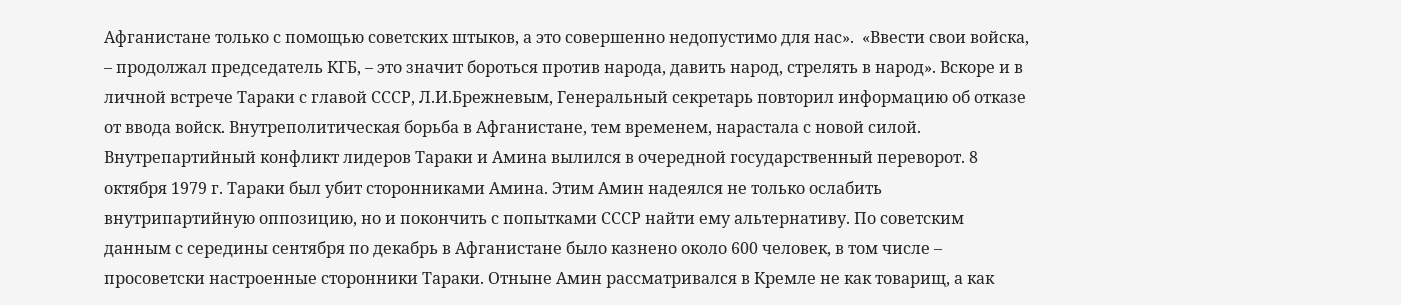Афганистане только с помощью советских штыков, а это совершенно недопустимо для нас».  «Ввести свои войска, – продолжал председатель КГБ, – это значит бороться против народа, давить народ, стрелять в народ». Вскоре и в  личной встрече Тараки с главой СССР, Л.И.Брежневым, Генеральный секретарь повторил информацию об отказе от ввода войск. Внутреполитическая борьба в Афганистане, тем временем, нарастала с новой силой. Внутрепартийный конфликт лидеров Тараки и Амина вылился в очередной государственный переворот. 8 октября 1979 г. Тараки был убит сторонниками Амина. Этим Амин надеялся не только ослабить внутрипартийную оппозицию, но и покончить с попытками СССР найти ему альтернативу. По советским данным с середины сентября по декабрь в Афганистане было казнено около 600 человек, в том числе – просоветски настроенные сторонники Тараки. Отныне Амин рассматривался в Кремле не как товарищ, а как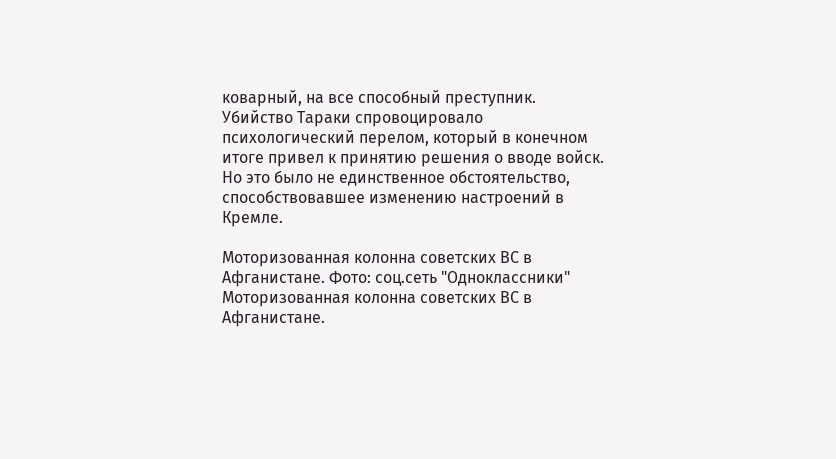коварный, на все способный преступник. Убийство Тараки спровоцировало психологический перелом, который в конечном итоге привел к принятию решения о вводе войск. Но это было не единственное обстоятельство, способствовавшее изменению настроений в Кремле.

Моторизованная колонна советских ВС в Афганистане. Фото: соц.сеть "Одноклассники"
Моторизованная колонна советских ВС в Афганистане.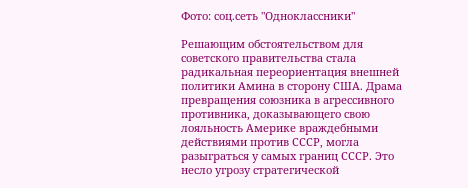Фото: соц.сеть "Одноклассники"

Решающим обстоятельством для советского правительства стала радикальная переориентация внешней политики Амина в сторону США. Драма превращения союзника в агрессивного противника, доказывающего свою лояльность Америке враждебными действиями против СССР, могла разыграться у самых границ СССР. Это несло угрозу стратегической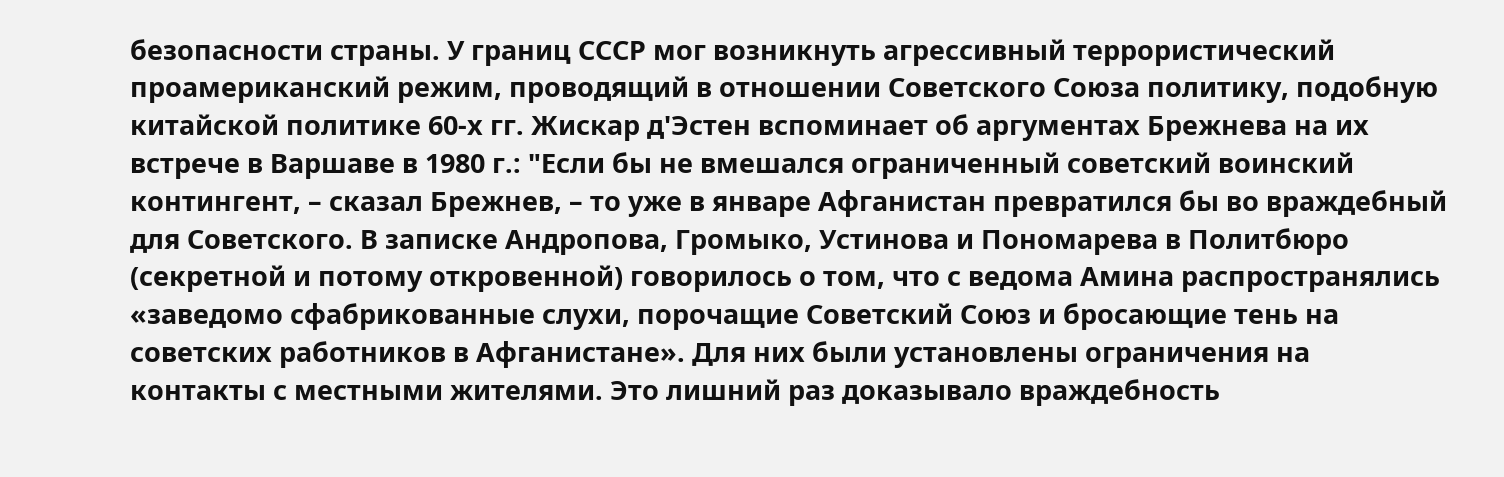безопасности страны. У границ СССР мог возникнуть агрессивный террористический проамериканский режим, проводящий в отношении Советского Союза политику, подобную китайской политике 60-х гг. Жискар д'Эстен вспоминает об аргументах Брежнева на их встрече в Варшаве в 1980 г.: "Если бы не вмешался ограниченный советский воинский контингент, – сказал Брежнев, – то уже в январе Афганистан превратился бы во враждебный для Советского. В записке Андропова, Громыко, Устинова и Пономарева в Политбюро (секретной и потому откровенной) говорилось о том, что с ведома Амина распространялись «заведомо сфабрикованные слухи, порочащие Советский Союз и бросающие тень на советских работников в Афганистане». Для них были установлены ограничения на контакты с местными жителями. Это лишний раз доказывало враждебность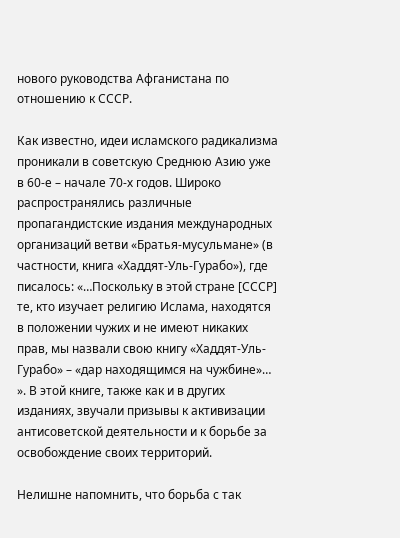нового руководства Афганистана по отношению к СССР.

Как известно, идеи исламского радикализма проникали в советскую Среднюю Азию уже в 60-е – начале 70-х годов. Широко распространялись различные пропагандистские издания международных организаций ветви «Братья-мусульмане» (в частности, книга «Хаддят-Уль-Гурабо»), где писалось: «…Поскольку в этой стране [СССР] те, кто изучает религию Ислама, находятся в положении чужих и не имеют никаких прав, мы назвали свою книгу «Хаддят-Уль-Гурабо» – «дар находящимся на чужбине»… ». В этой книге, также как и в других изданиях, звучали призывы к активизации антисоветской деятельности и к борьбе за освобождение своих территорий.

Нелишне напомнить, что борьба с так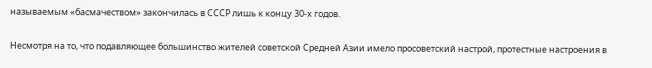называемым «басмачеством» закончилась в СССР лишь к концу 30-х годов.

Несмотря на то, что подавляющее большинство жителей советской Средней Азии имело просоветский настрой, протестные настроения в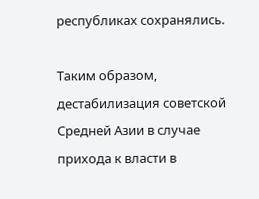республиках сохранялись.

Таким образом, дестабилизация советской Средней Азии в случае прихода к власти в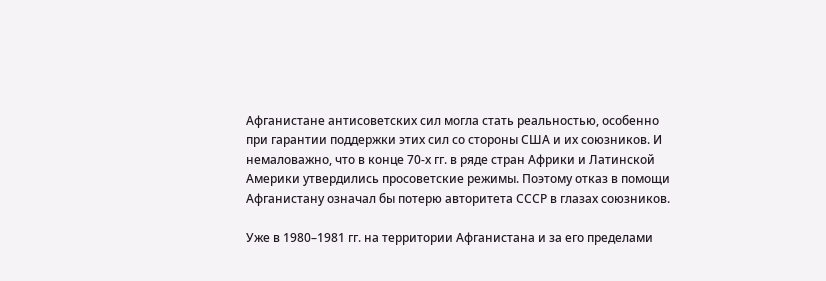Афганистане антисоветских сил могла стать реальностью, особенно при гарантии поддержки этих сил со стороны США и их союзников. И немаловажно, что в конце 70-х гг. в ряде стран Африки и Латинской Америки утвердились просоветские режимы. Поэтому отказ в помощи Афганистану означал бы потерю авторитета СССР в глазах союзников.

Уже в 1980–1981 гг. на территории Афганистана и за его пределами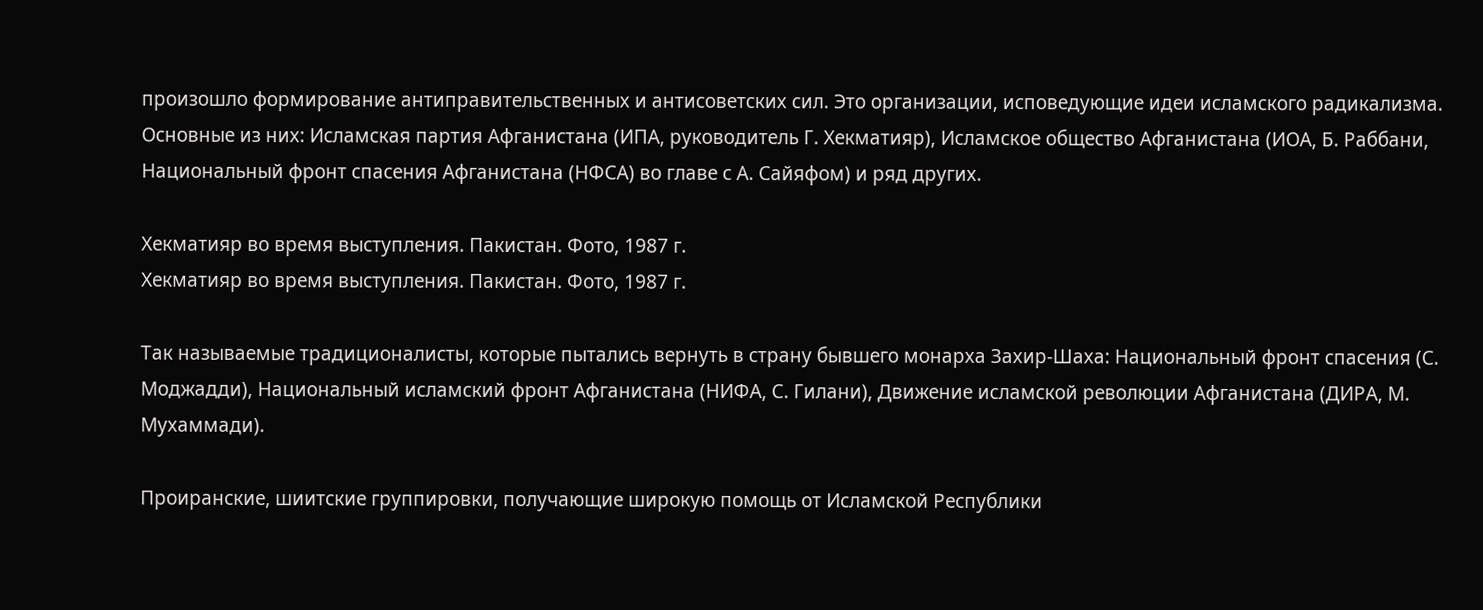произошло формирование антиправительственных и антисоветских сил. Это организации, исповедующие идеи исламского радикализма. Основные из них: Исламская партия Афганистана (ИПА, руководитель Г. Хекматияр), Исламское общество Афганистана (ИОА, Б. Раббани, Национальный фронт спасения Афганистана (НФСА) во главе с А. Сайяфом) и ряд других.

Хекматияр во время выступления. Пакистан. Фото, 1987 г.
Хекматияр во время выступления. Пакистан. Фото, 1987 г.

Так называемые традиционалисты, которые пытались вернуть в страну бывшего монарха Захир-Шаха: Национальный фронт спасения (С. Моджадди), Национальный исламский фронт Афганистана (НИФА, С. Гилани), Движение исламской революции Афганистана (ДИРА, М. Мухаммади).

Проиранские, шиитские группировки, получающие широкую помощь от Исламской Республики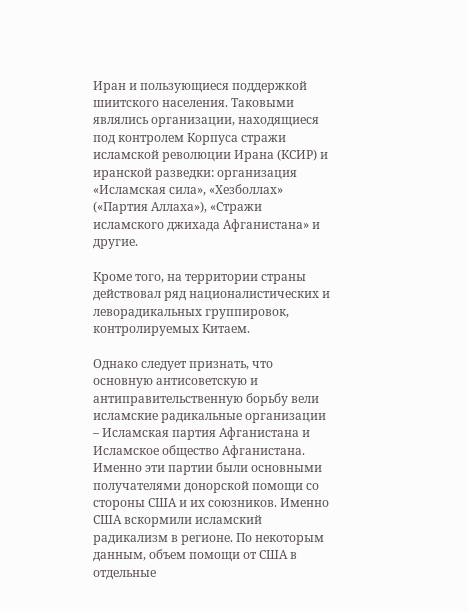Иран и пользующиеся поддержкой шиитского населения. Таковыми являлись организации, находящиеся под контролем Корпуса стражи исламской революции Ирана (КСИР) и иранской разведки: организация «Исламская сила», «Хезболлах» («Партия Аллаха»), «Стражи исламского джихада Афганистана» и другие.

Кроме того, на территории страны действовал ряд националистических и леворадикальных группировок, контролируемых Китаем.

Однако следует признать, что основную антисоветскую и антиправительственную борьбу вели исламские радикальные организации – Исламская партия Афганистана и Исламское общество Афганистана. Именно эти партии были основными получателями донорской помощи со стороны США и их союзников. Именно США вскормили исламский радикализм в регионе. По некоторым данным, объем помощи от США в отдельные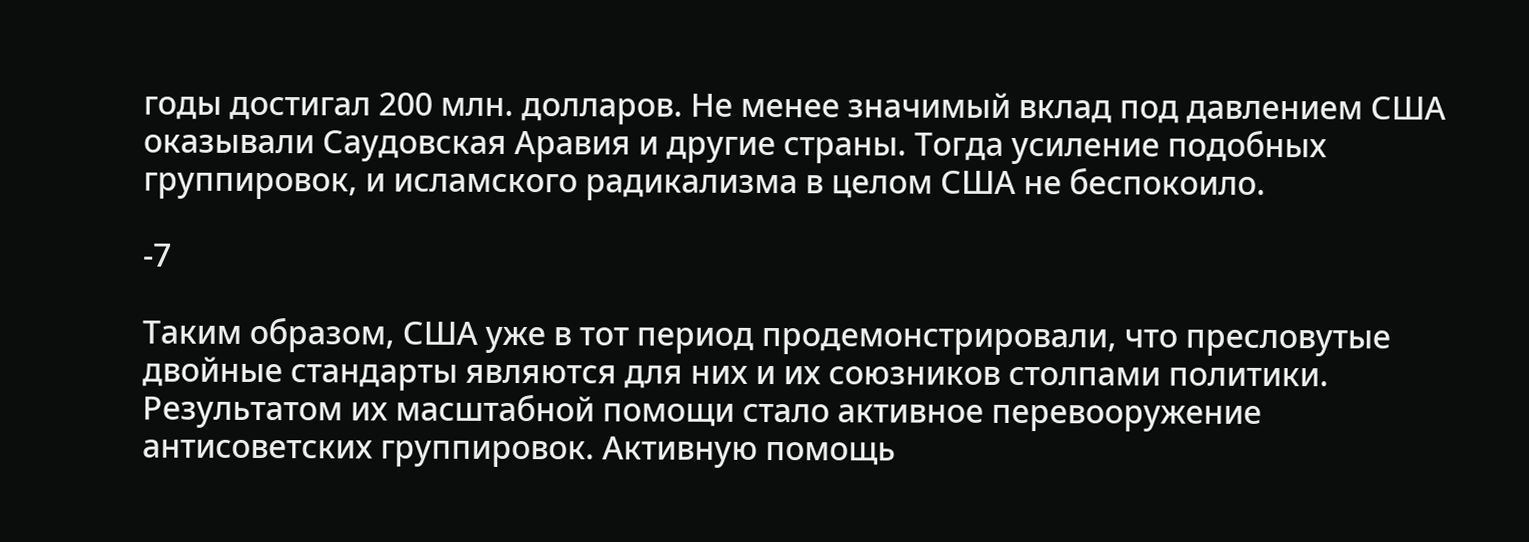годы достигал 200 млн. долларов. Не менее значимый вклад под давлением США оказывали Саудовская Аравия и другие страны. Тогда усиление подобных группировок, и исламского радикализма в целом США не беспокоило.

-7

Таким образом, США уже в тот период продемонстрировали, что пресловутые двойные стандарты являются для них и их союзников столпами политики. Результатом их масштабной помощи стало активное перевооружение антисоветских группировок. Активную помощь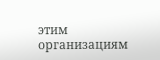этим организациям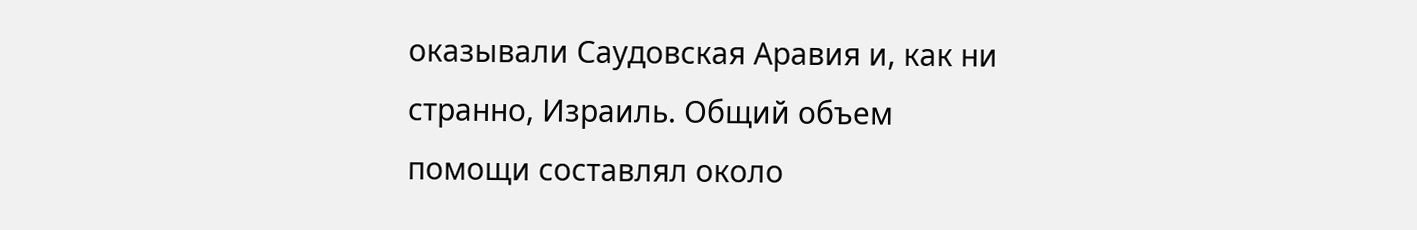оказывали Саудовская Аравия и, как ни странно, Израиль. Общий объем помощи составлял около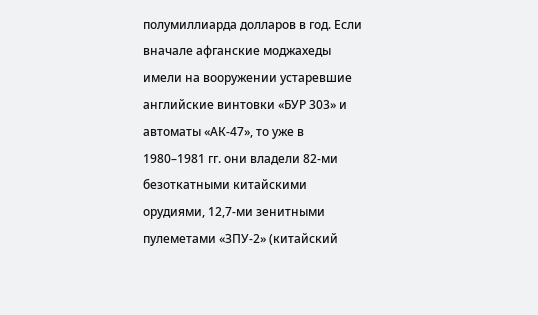полумиллиарда долларов в год. Если вначале афганские моджахеды имели на вооружении устаревшие английские винтовки «БУР 303» и автоматы «АК-47», то уже в 1980–1981 гг. они владели 82-ми безоткатными китайскими орудиями, 12,7-ми зенитными пулеметами «ЗПУ-2» (китайский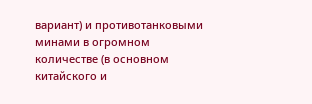вариант) и противотанковыми минами в огромном количестве (в основном китайского и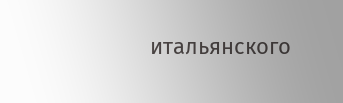итальянского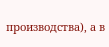производства), а в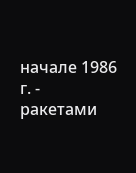начале 1986 г. - ракетами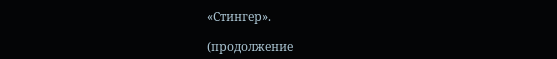«Стингер».

(продолжение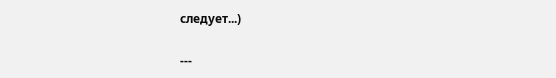следует...)

---